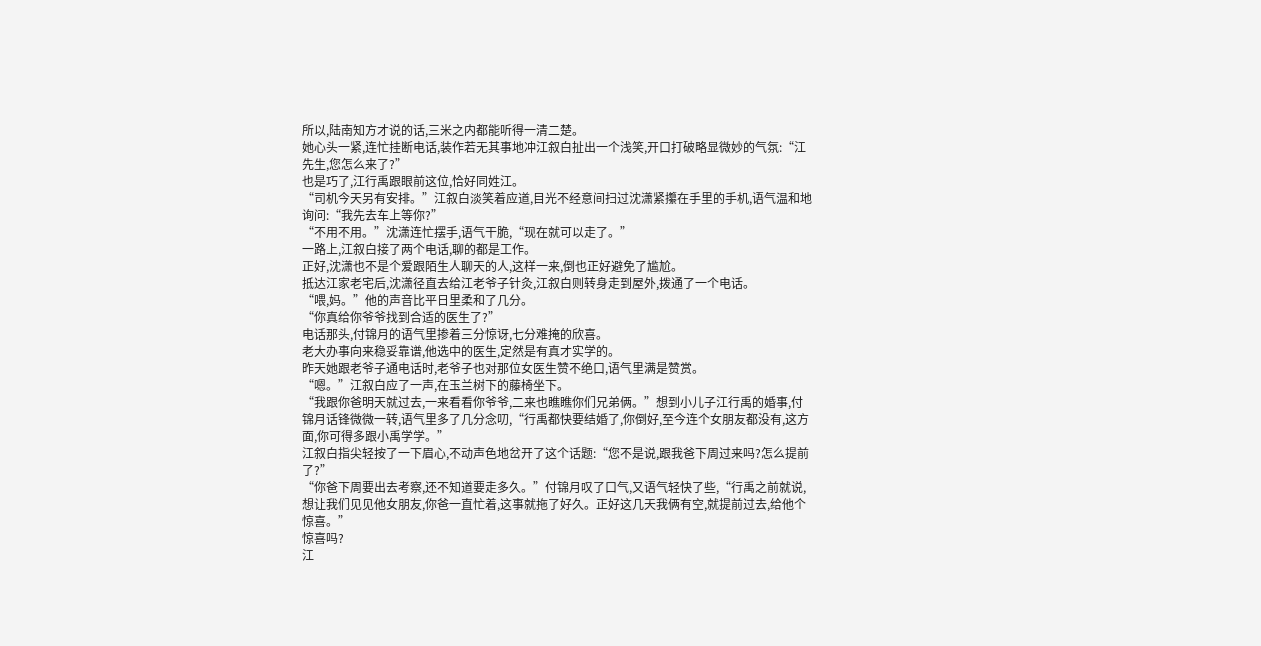所以,陆南知方才说的话,三米之内都能听得一清二楚。
她心头一紧,连忙挂断电话,装作若无其事地冲江叙白扯出一个浅笑,开口打破略显微妙的气氛:“江先生,您怎么来了?”
也是巧了,江行禹跟眼前这位,恰好同姓江。
“司机今天另有安排。”江叙白淡笑着应道,目光不经意间扫过沈潇紧攥在手里的手机,语气温和地询问:“我先去车上等你?”
“不用不用。”沈潇连忙摆手,语气干脆,“现在就可以走了。”
一路上,江叙白接了两个电话,聊的都是工作。
正好,沈潇也不是个爱跟陌生人聊天的人,这样一来,倒也正好避免了尴尬。
抵达江家老宅后,沈潇径直去给江老爷子针灸,江叙白则转身走到屋外,拨通了一个电话。
“喂,妈。”他的声音比平日里柔和了几分。
“你真给你爷爷找到合适的医生了?”
电话那头,付锦月的语气里掺着三分惊讶,七分难掩的欣喜。
老大办事向来稳妥靠谱,他选中的医生,定然是有真才实学的。
昨天她跟老爷子通电话时,老爷子也对那位女医生赞不绝口,语气里满是赞赏。
“嗯。”江叙白应了一声,在玉兰树下的藤椅坐下。
“我跟你爸明天就过去,一来看看你爷爷,二来也瞧瞧你们兄弟俩。”想到小儿子江行禹的婚事,付锦月话锋微微一转,语气里多了几分念叨,“行禹都快要结婚了,你倒好,至今连个女朋友都没有,这方面,你可得多跟小禹学学。”
江叙白指尖轻按了一下眉心,不动声色地岔开了这个话题:“您不是说,跟我爸下周过来吗?怎么提前了?”
“你爸下周要出去考察,还不知道要走多久。”付锦月叹了口气,又语气轻快了些,“行禹之前就说,想让我们见见他女朋友,你爸一直忙着,这事就拖了好久。正好这几天我俩有空,就提前过去,给他个惊喜。”
惊喜吗?
江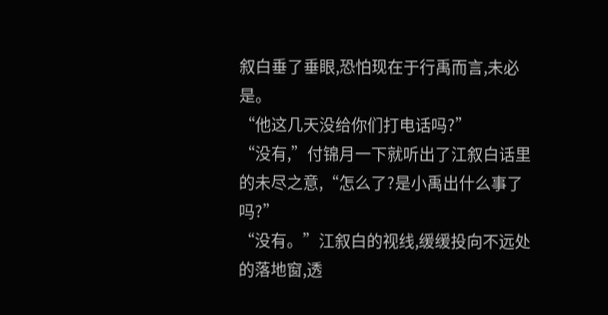叙白垂了垂眼,恐怕现在于行禹而言,未必是。
“他这几天没给你们打电话吗?”
“没有,”付锦月一下就听出了江叙白话里的未尽之意,“怎么了?是小禹出什么事了吗?”
“没有。”江叙白的视线,缓缓投向不远处的落地窗,透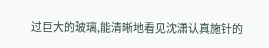过巨大的玻璃,能清晰地看见沈潇认真施针的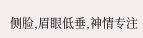侧脸,眉眼低垂,神情专注